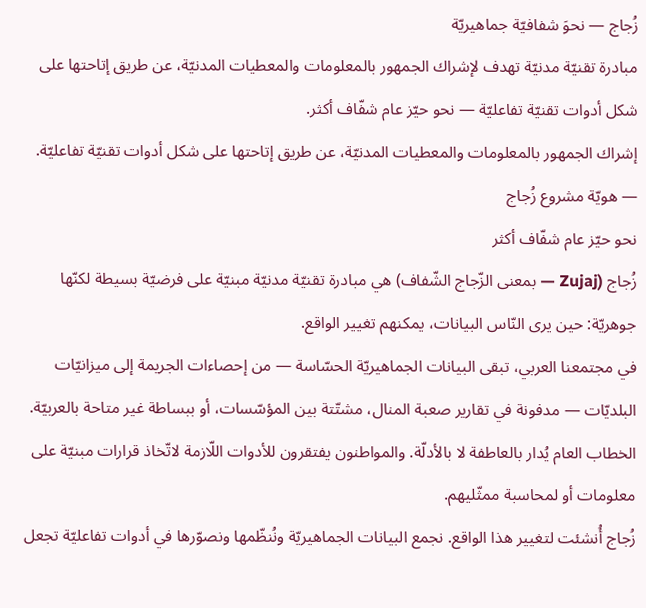زُجاج — نحوَ شفافيّة جماهيريّة
مبادرة تقنيّة مدنيّة تهدف لإشراك الجمهور بالمعلومات والمعطيات المدنيّة، عن طريق إتاحتها على شكل أدوات تقنيّة تفاعليّة — نحو حيّز عام شفّاف أكثر.
إشراك الجمهور بالمعلومات والمعطيات المدنيّة، عن طريق إتاحتها على شكل أدوات تقنيّة تفاعليّة.
— هويّة مشروع زُجاج
نحو حيّز عام شفّاف أكثر
زُجاج (Zujaj — بمعنى الزّجاج الشّفاف) هي مبادرة تقنيّة مدنيّة مبنيّة على فرضيّة بسيطة لكنّها جوهريّة: حين يرى النّاس البيانات، يمكنهم تغيير الواقع.
في مجتمعنا العربي، تبقى البيانات الجماهيريّة الحسّاسة — من إحصاءات الجريمة إلى ميزانيّات البلديّات — مدفونة في تقارير صعبة المنال، مشتّتة بين المؤسّسات، أو ببساطة غير متاحة بالعربيّة. الخطاب العام يُدار بالعاطفة لا بالأدلّة. والمواطنون يفتقرون للأدوات اللّازمة لاتّخاذ قرارات مبنيّة على معلومات أو لمحاسبة ممثّليهم.
زُجاج أُنشئت لتغيير هذا الواقع. نجمع البيانات الجماهيريّة ونُنظّمها ونصوّرها في أدوات تفاعليّة تجعل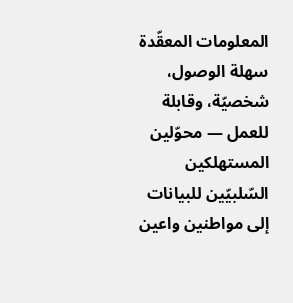المعلومات المعقّدة سهلة الوصول، شخصيّة، وقابلة للعمل — محوّلين المستهلكين السّلبيّين للبيانات إلى مواطنين واعين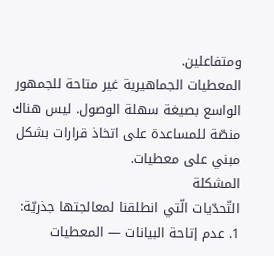ومتفاعلين.
المعطيات الجماهيرية غير متاحة للجمهور الواسع بصيغة سهلة الوصول. ليس هناك منصّة للمساعدة على اتخاذ قرارات بشكل مبني على معطيات.
المشكلة
التّحدّيات الّتي انطلقنا لمعالجتها جذريّة:
1. عدم إتاحة البيانات — المعطيات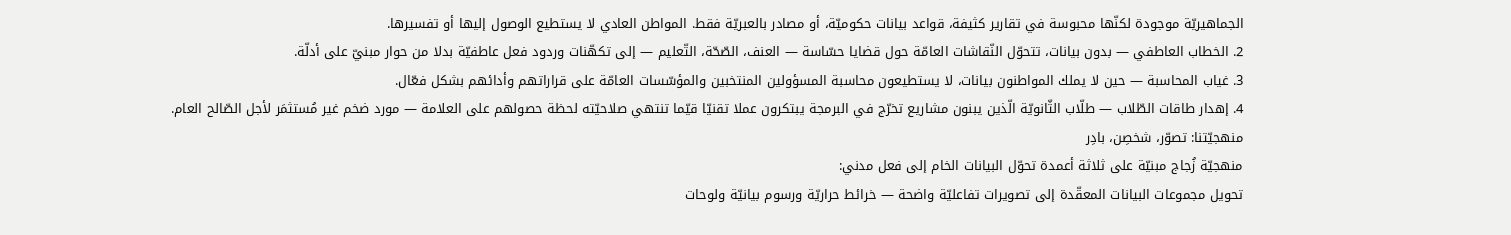الجماهيريّة موجودة لكنّها محبوسة في تقارير كثيفة، قواعد بيانات حكوميّة، أو مصادر بالعبريّة فقط. المواطن العادي لا يستطيع الوصول إليها أو تفسيرها.
2. الخطاب العاطفي — بدون بيانات، تتحوّل النّقاشات العامّة حول قضايا حسّاسة — العنف، الصّحّة، التّعليم — إلى تكهّنات وردود فعل عاطفيّة بدلا من حوار مبنيّ على أدلّة.
3. غياب المحاسبة — حين لا يملك المواطنون بيانات، لا يستطيعون محاسبة المسؤولين المنتخبين والمؤسّسات العامّة على قراراتهم وأدائهم بشكل فعّال.
4. إهدار طاقات الطّلاب — طلّاب الثّانويّة الّذين يبنون مشاريع تخرّج في البرمجة يبتكرون عملا تقنيّا قيّما تنتهي صلاحيّته لحظة حصولهم على العلامة — مورد ضخم غير مُستثمَر لأجل الصّالح العام.
منهجيّتنا: تصوّر، شخصِن، بادِر
منهجيّة زُجاج مبنيّة على ثلاثة أعمدة تحوّل البيانات الخام إلى فعل مدني:
تحويل مجموعات البيانات المعقّدة إلى تصويرات تفاعليّة واضحة — خرائط حراريّة ورسوم بيانيّة ولوحات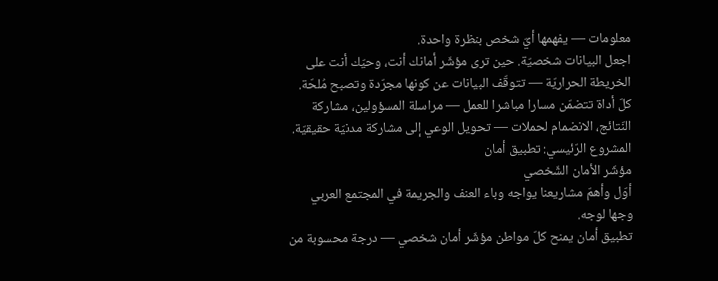معلومات — يفهمها أيّ شخص بنظرة واحدة.
اجعل البيانات شخصيّة. حين ترى مؤشّر أمانك أنت، وحيّك أنت على الخريطة الحراريّة — تتوقّف البيانات عن كونها مجرّدة وتصبح مُلحّة.
كلّ أداة تتضمّن مسارا مباشرا للعمل — مراسلة المسؤولين، مشاركة النّتائج، الانضمام لحملات — تحويل الوعي إلى مشاركة مدنيّة حقيقيّة.
المشروع الرّئيسي: تطبيق أمان
مؤشّر الأمان الشّخصي
أوّل وأهمّ مشاريعنا يواجه وباء العنف والجريمة في المجتمع العربي وجها لوجه.
تطبيق أمان يمنح كلّ مواطن مؤشّر أمان شخصي — درجة محسوبة من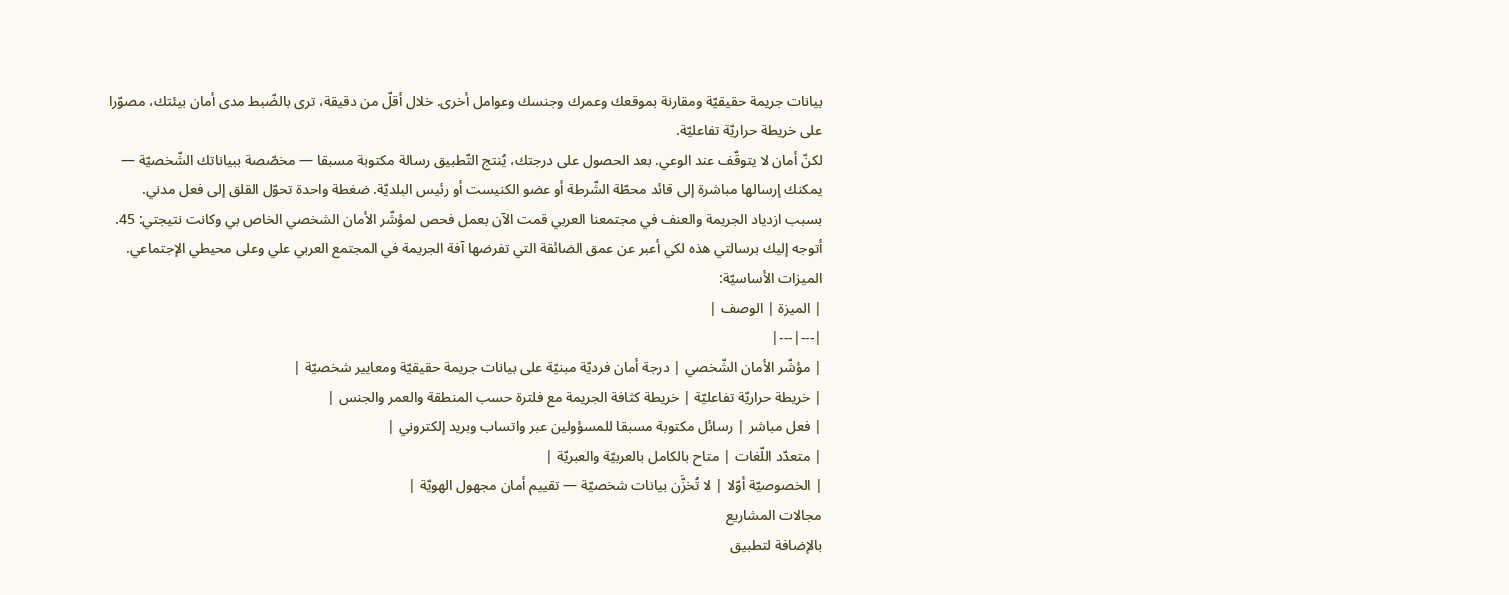بيانات جريمة حقيقيّة ومقارنة بموقعك وعمرك وجنسك وعوامل أخرى. خلال أقلّ من دقيقة، ترى بالضّبط مدى أمان بيئتك، مصوّرا على خريطة حراريّة تفاعليّة.
لكنّ أمان لا يتوقّف عند الوعي. بعد الحصول على درجتك، يُنتج التّطبيق رسالة مكتوبة مسبقا — مخصّصة ببياناتك الشّخصيّة — يمكنك إرسالها مباشرة إلى قائد محطّة الشّرطة أو عضو الكنيست أو رئيس البلديّة. ضغطة واحدة تحوّل القلق إلى فعل مدني.
بسبب ازدياد الجريمة والعنف في مجتمعنا العربي قمت الآن بعمل فحص لمؤشّر الأمان الشخصي الخاص بي وكانت نتيجتي: 45. أتوجه إليك برسالتي هذه لكي أعبر عن عمق الضائقة التي تفرضها آفة الجريمة في المجتمع العربي علي وعلى محيطي الإجتماعي.
الميزات الأساسيّة:
| الميزة | الوصف |
|---|---|
| مؤشّر الأمان الشّخصي | درجة أمان فرديّة مبنيّة على بيانات جريمة حقيقيّة ومعايير شخصيّة |
| خريطة حراريّة تفاعليّة | خريطة كثافة الجريمة مع فلترة حسب المنطقة والعمر والجنس |
| فعل مباشر | رسائل مكتوبة مسبقا للمسؤولين عبر واتساب وبريد إلكتروني |
| متعدّد اللّغات | متاح بالكامل بالعربيّة والعبريّة |
| الخصوصيّة أوّلا | لا تُخزَّن بيانات شخصيّة — تقييم أمان مجهول الهويّة |
مجالات المشاريع
بالإضافة لتطبيق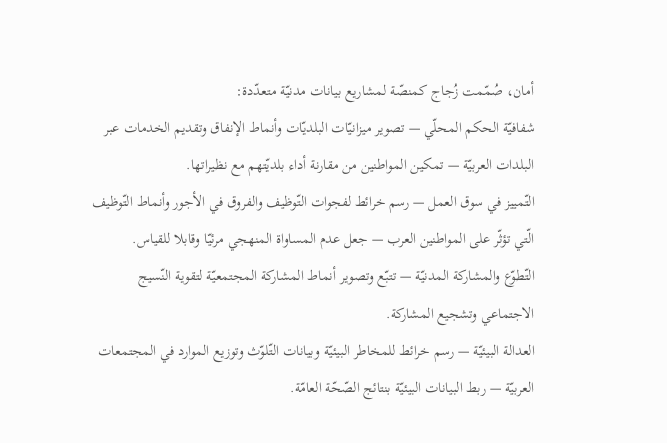أمان، صُمّمت زُجاج كمنصّة لمشاريع بيانات مدنيّة متعدّدة:
شفافيّة الحكم المحلّي — تصوير ميزانيّات البلديّات وأنماط الإنفاق وتقديم الخدمات عبر البلدات العربيّة — تمكين المواطنين من مقارنة أداء بلديّتهم مع نظيراتها.
التّمييز في سوق العمل — رسم خرائط لفجوات التّوظيف والفروق في الأجور وأنماط التّوظيف الّتي تؤثّر على المواطنين العرب — جعل عدم المساواة المنهجي مرئيّا وقابلا للقياس.
التّطوّع والمشاركة المدنيّة — تتبّع وتصوير أنماط المشاركة المجتمعيّة لتقوية النّسيج الاجتماعي وتشجيع المشاركة.
العدالة البيئيّة — رسم خرائط للمخاطر البيئيّة وبيانات التّلوّث وتوزيع الموارد في المجتمعات العربيّة — ربط البيانات البيئيّة بنتائج الصّحّة العامّة.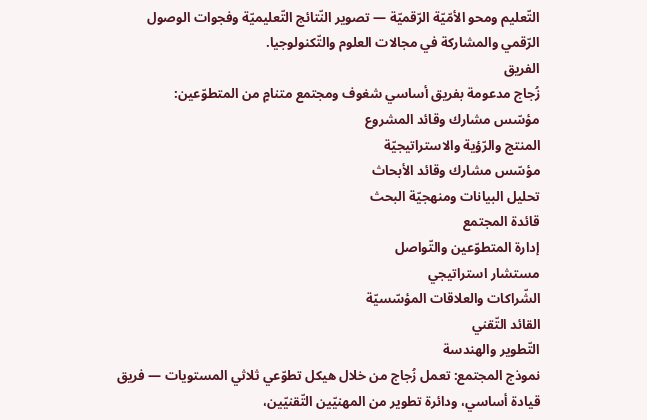التّعليم ومحو الأمّيّة الرّقميّة — تصوير النّتائج التّعليميّة وفجوات الوصول الرّقمي والمشاركة في مجالات العلوم والتّكنولوجيا.
الفريق
زُجاج مدعومة بفريق أساسي شغوف ومجتمع متنامٍ من المتطوّعين:
مؤسّس مشارك وقائد المشروع
المنتج والرّؤية والاستراتيجيّة
مؤسّس مشارك وقائد الأبحاث
تحليل البيانات ومنهجيّة البحث
قائدة المجتمع
إدارة المتطوّعين والتّواصل
مستشار استراتيجي
الشّراكات والعلاقات المؤسّسيّة
القائد التّقني
التّطوير والهندسة
نموذج المجتمع: تعمل زُجاج من خلال هيكل تطوّعي ثلاثي المستويات — فريق قيادة أساسي، ودائرة تطوير من المهنيّين التّقنيّين،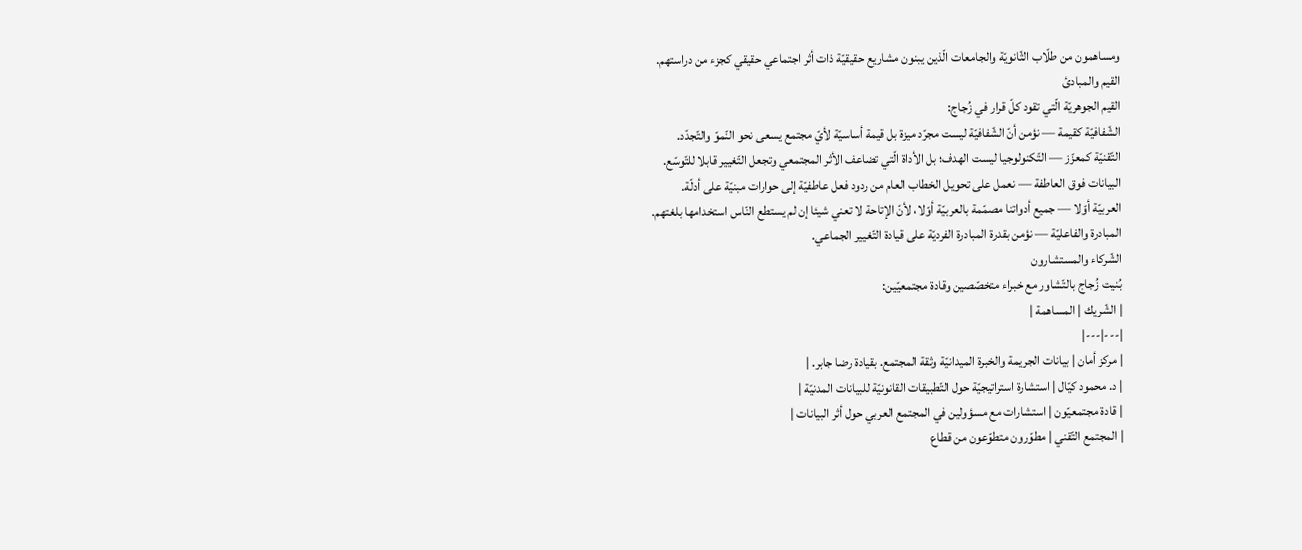ومساهمون من طلّاب الثّانويّة والجامعات الّذين يبنون مشاريع حقيقيّة ذات أثر اجتماعي حقيقي كجزء من دراستهم.
القيم والمبادئ
القيم الجوهريّة الّتي تقود كلّ قرار في زُجاج:
الشّفافيّة كقيمة — نؤمن أنّ الشّفافيّة ليست مجرّد ميزة بل قيمة أساسيّة لأيّ مجتمع يسعى نحو النّموّ والتّجدّد.
التّقنيّة كمعزّز — التّكنولوجيا ليست الهدف؛ بل الأداة الّتي تضاعف الأثر المجتمعي وتجعل التّغيير قابلا للتّوسّع.
البيانات فوق العاطفة — نعمل على تحويل الخطاب العام من ردود فعل عاطفيّة إلى حوارات مبنيّة على أدلّة.
العربيّة أوّلا — جميع أدواتنا مصمّمة بالعربيّة أوّلا، لأنّ الإتاحة لا تعني شيئا إن لم يستطع النّاس استخدامها بلغتهم.
المبادرة والفاعليّة — نؤمن بقدرة المبادرة الفرديّة على قيادة التّغيير الجماعي.
الشّركاء والمستشارون
بُنيت زُجاج بالتّشاور مع خبراء متخصّصين وقادة مجتمعيّين:
| الشّريك | المساهمة |
|---|---|
| مركز أمان | بيانات الجريمة والخبرة الميدانيّة وثقة المجتمع. بقيادة رضا جابر. |
| د. محمود كيّال | استشارة استراتيجيّة حول التّطبيقات القانونيّة للبيانات المدنيّة |
| قادة مجتمعيّون | استشارات مع مسؤولين في المجتمع العربي حول أثر البيانات |
| المجتمع التّقني | مطوّرون متطوّعون من قطاع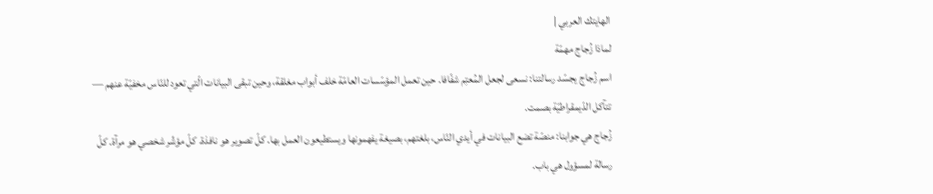الهايتك العربي |
لماذا زُجاج مهمّة
اسم زُجاج يجسّد رسالتنا: نسعى لجعل المُعتِم شفّافا. حين تعمل المؤسّسات العامّة خلف أبواب مغلقة، وحين تبقى البيانات الّتي تعود للنّاس مخفيّة عنهم — تتآكل الدّيمقراطيّة بصمت.
زُجاج هي جوابنا: منصّة تضع البيانات في أيدي النّاس، بلغتهم، بصيغة يفهمونها ويستطيعون العمل بها. كلّ تصوير هو نافذة. كلّ مؤشّر شخصي هو مرآة. كلّ رسالة لمسؤول هي باب.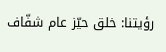رؤيتنا: خلق حيّز عام شفّاف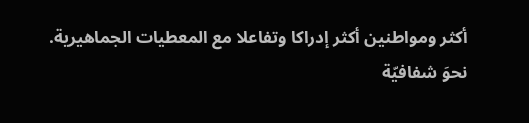أكثر ومواطنين أكثر إدراكا وتفاعلا مع المعطيات الجماهيرية.
نحوَ شفافيّة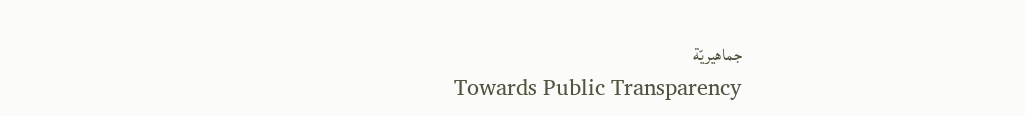جماهيريّة
Towards Public Transparency